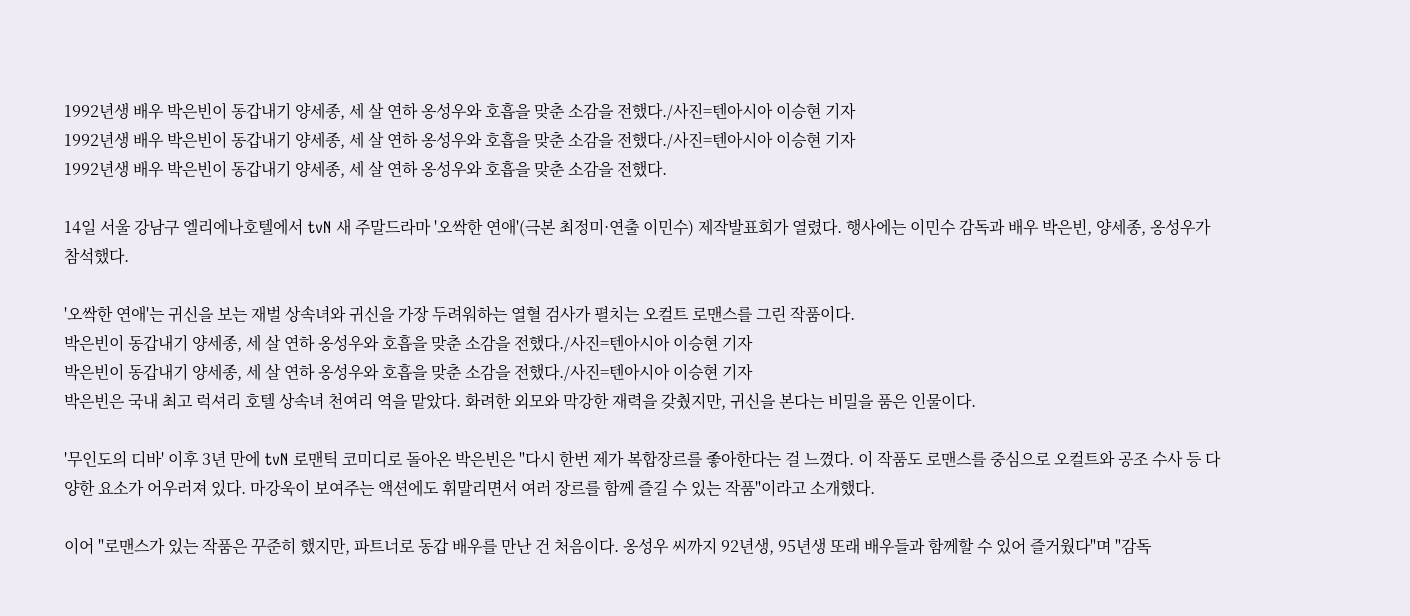1992년생 배우 박은빈이 동갑내기 양세종, 세 살 연하 옹성우와 호흡을 맞춘 소감을 전했다./사진=텐아시아 이승현 기자
1992년생 배우 박은빈이 동갑내기 양세종, 세 살 연하 옹성우와 호흡을 맞춘 소감을 전했다./사진=텐아시아 이승현 기자
1992년생 배우 박은빈이 동갑내기 양세종, 세 살 연하 옹성우와 호흡을 맞춘 소감을 전했다.

14일 서울 강남구 엘리에나호텔에서 tvN 새 주말드라마 '오싹한 연애'(극본 최정미·연출 이민수) 제작발표회가 열렸다. 행사에는 이민수 감독과 배우 박은빈, 양세종, 옹성우가 참석했다.

'오싹한 연애'는 귀신을 보는 재벌 상속녀와 귀신을 가장 두려워하는 열혈 검사가 펼치는 오컬트 로맨스를 그린 작품이다.
박은빈이 동갑내기 양세종, 세 살 연하 옹성우와 호흡을 맞춘 소감을 전했다./사진=텐아시아 이승현 기자
박은빈이 동갑내기 양세종, 세 살 연하 옹성우와 호흡을 맞춘 소감을 전했다./사진=텐아시아 이승현 기자
박은빈은 국내 최고 럭셔리 호텔 상속녀 천여리 역을 맡았다. 화려한 외모와 막강한 재력을 갖췄지만, 귀신을 본다는 비밀을 품은 인물이다.

'무인도의 디바' 이후 3년 만에 tvN 로맨틱 코미디로 돌아온 박은빈은 "다시 한번 제가 복합장르를 좋아한다는 걸 느꼈다. 이 작품도 로맨스를 중심으로 오컬트와 공조 수사 등 다양한 요소가 어우러져 있다. 마강욱이 보여주는 액션에도 휘말리면서 여러 장르를 함께 즐길 수 있는 작품"이라고 소개했다.

이어 "로맨스가 있는 작품은 꾸준히 했지만, 파트너로 동갑 배우를 만난 건 처음이다. 옹성우 씨까지 92년생, 95년생 또래 배우들과 함께할 수 있어 즐거웠다"며 "감독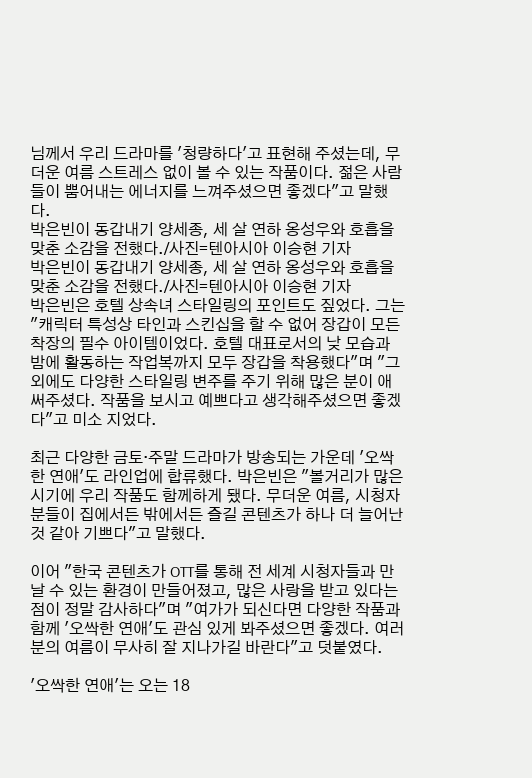님께서 우리 드라마를 '청량하다'고 표현해 주셨는데, 무더운 여름 스트레스 없이 볼 수 있는 작품이다. 젊은 사람들이 뿜어내는 에너지를 느껴주셨으면 좋겠다"고 말했다.
박은빈이 동갑내기 양세종, 세 살 연하 옹성우와 호흡을 맞춘 소감을 전했다./사진=텐아시아 이승현 기자
박은빈이 동갑내기 양세종, 세 살 연하 옹성우와 호흡을 맞춘 소감을 전했다./사진=텐아시아 이승현 기자
박은빈은 호텔 상속녀 스타일링의 포인트도 짚었다. 그는 "캐릭터 특성상 타인과 스킨십을 할 수 없어 장갑이 모든 착장의 필수 아이템이었다. 호텔 대표로서의 낮 모습과 밤에 활동하는 작업복까지 모두 장갑을 착용했다"며 "그 외에도 다양한 스타일링 변주를 주기 위해 많은 분이 애써주셨다. 작품을 보시고 예쁘다고 생각해주셨으면 좋겠다"고 미소 지었다.

최근 다양한 금토·주말 드라마가 방송되는 가운데 '오싹한 연애'도 라인업에 합류했다. 박은빈은 "볼거리가 많은 시기에 우리 작품도 함께하게 됐다. 무더운 여름, 시청자분들이 집에서든 밖에서든 즐길 콘텐츠가 하나 더 늘어난 것 같아 기쁘다"고 말했다.

이어 "한국 콘텐츠가 OTT를 통해 전 세계 시청자들과 만날 수 있는 환경이 만들어졌고, 많은 사랑을 받고 있다는 점이 정말 감사하다"며 "여가가 되신다면 다양한 작품과 함께 '오싹한 연애'도 관심 있게 봐주셨으면 좋겠다. 여러분의 여름이 무사히 잘 지나가길 바란다"고 덧붙였다.

'오싹한 연애'는 오는 18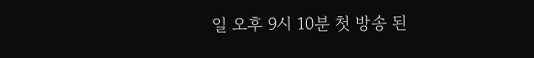일 오후 9시 10분 첫 방송 된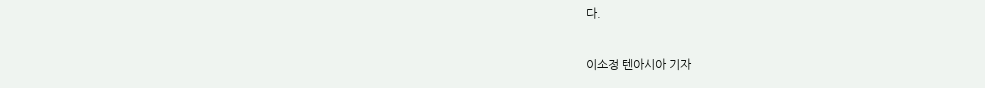다.

이소정 텐아시아 기자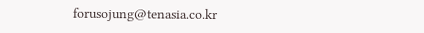forusojung@tenasia.co.kr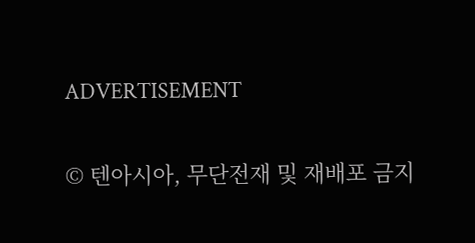ADVERTISEMENT

© 텐아시아, 무단전재 및 재배포 금지